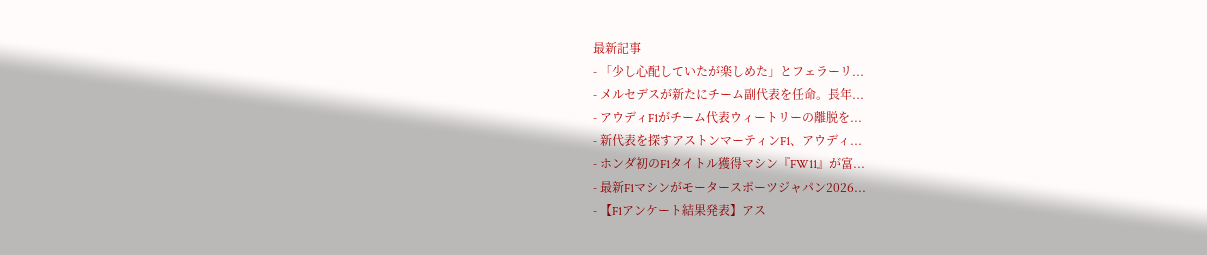最新記事
- 「少し心配していたが楽しめた」とフェラーリ...
- メルセデスが新たにチーム副代表を任命。長年...
- アウディF1がチーム代表ウィートリーの離脱を...
- 新代表を探すアストンマーティンF1、アウディ...
- ホンダ初のF1タイトル獲得マシン『FW11』が富...
- 最新F1マシンがモータースポーツジャパン2026...
- 【F1アンケート結果発表】アス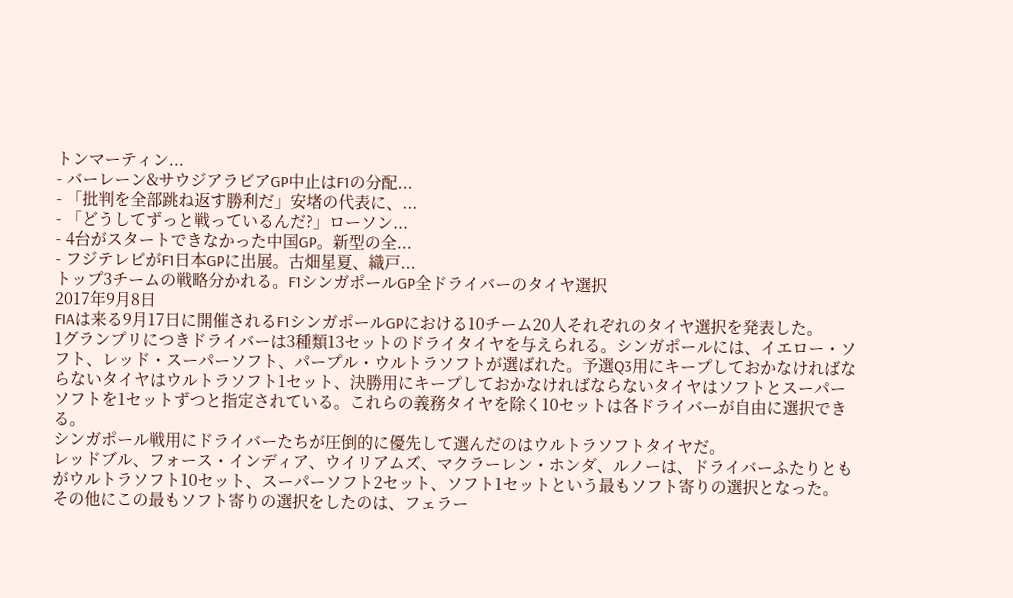トンマーティン...
- バーレーン&サウジアラビアGP中止はF1の分配...
- 「批判を全部跳ね返す勝利だ」安堵の代表に、...
- 「どうしてずっと戦っているんだ?」ローソン...
- 4台がスタートできなかった中国GP。新型の全...
- フジテレビがF1日本GPに出展。古畑星夏、織戸...
トップ3チームの戦略分かれる。F1シンガポールGP全ドライバーのタイヤ選択
2017年9月8日
FIAは来る9月17日に開催されるF1シンガポールGPにおける10チーム20人それぞれのタイヤ選択を発表した。
1グランプリにつきドライバーは3種類13セットのドライタイヤを与えられる。シンガポールには、イエロー・ソフト、レッド・スーパーソフト、パープル・ウルトラソフトが選ばれた。予選Q3用にキープしておかなければならないタイヤはウルトラソフト1セット、決勝用にキープしておかなければならないタイヤはソフトとスーパーソフトを1セットずつと指定されている。これらの義務タイヤを除く10セットは各ドライバーが自由に選択できる。
シンガポール戦用にドライバーたちが圧倒的に優先して選んだのはウルトラソフトタイヤだ。
レッドブル、フォース・インディア、ウイリアムズ、マクラーレン・ホンダ、ルノーは、ドライバーふたりともがウルトラソフト10セット、スーパーソフト2セット、ソフト1セットという最もソフト寄りの選択となった。
その他にこの最もソフト寄りの選択をしたのは、フェラー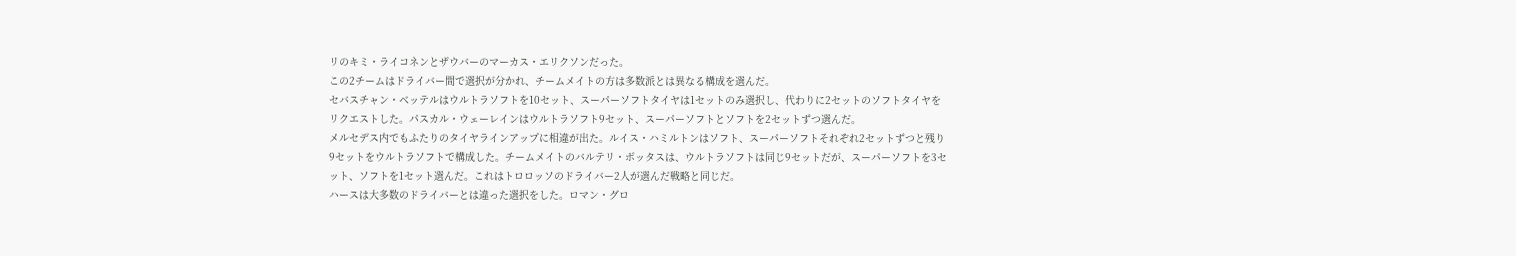リのキミ・ライコネンとザウバーのマーカス・エリクソンだった。
この2チームはドライバー間で選択が分かれ、チームメイトの方は多数派とは異なる構成を選んだ。
セバスチャン・ベッテルはウルトラソフトを10セット、スーパーソフトタイヤは1セットのみ選択し、代わりに2セットのソフトタイヤをリクエストした。パスカル・ウェーレインはウルトラソフト9セット、スーパーソフトとソフトを2セットずつ選んだ。
メルセデス内でもふたりのタイヤラインアップに相違が出た。ルイス・ハミルトンはソフト、スーパーソフトそれぞれ2セットずつと残り9セットをウルトラソフトで構成した。チームメイトのバルテリ・ボッタスは、ウルトラソフトは同じ9セットだが、スーパーソフトを3セット、ソフトを1セット選んだ。これはトロロッソのドライバー2人が選んだ戦略と同じだ。
ハースは大多数のドライバーとは違った選択をした。ロマン・グロ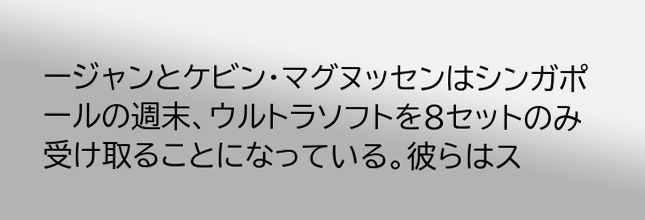ージャンとケビン・マグヌッセンはシンガポールの週末、ウルトラソフトを8セットのみ受け取ることになっている。彼らはス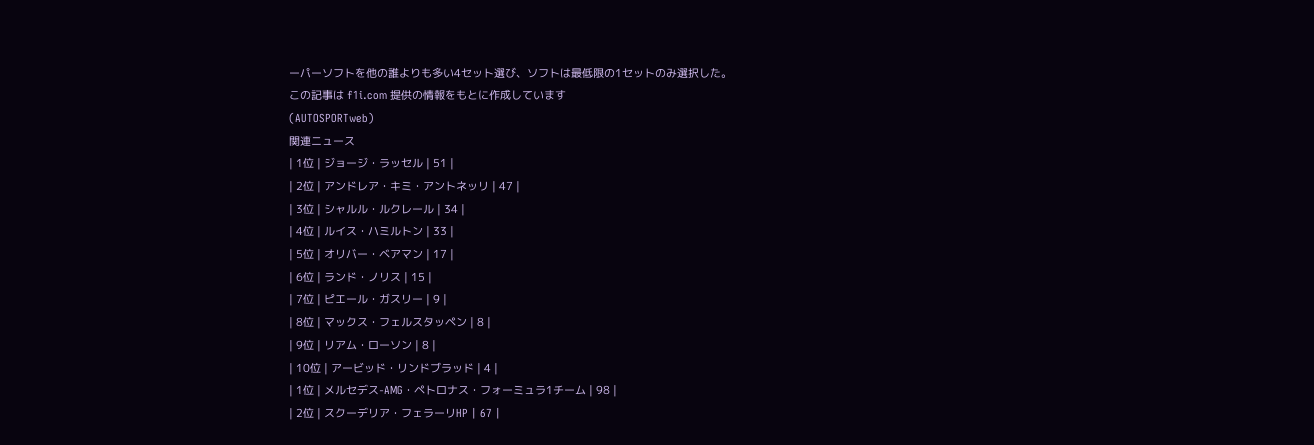ーパーソフトを他の誰よりも多い4セット選び、ソフトは最低限の1セットのみ選択した。
この記事は f1i.com 提供の情報をもとに作成しています
(AUTOSPORTweb)
関連ニュース
| 1位 | ジョージ・ラッセル | 51 |
| 2位 | アンドレア・キミ・アントネッリ | 47 |
| 3位 | シャルル・ルクレール | 34 |
| 4位 | ルイス・ハミルトン | 33 |
| 5位 | オリバー・ベアマン | 17 |
| 6位 | ランド・ノリス | 15 |
| 7位 | ピエール・ガスリー | 9 |
| 8位 | マックス・フェルスタッペン | 8 |
| 9位 | リアム・ローソン | 8 |
| 10位 | アービッド・リンドブラッド | 4 |
| 1位 | メルセデス-AMG・ペトロナス・フォーミュラ1チーム | 98 |
| 2位 | スクーデリア・フェラーリHP | 67 |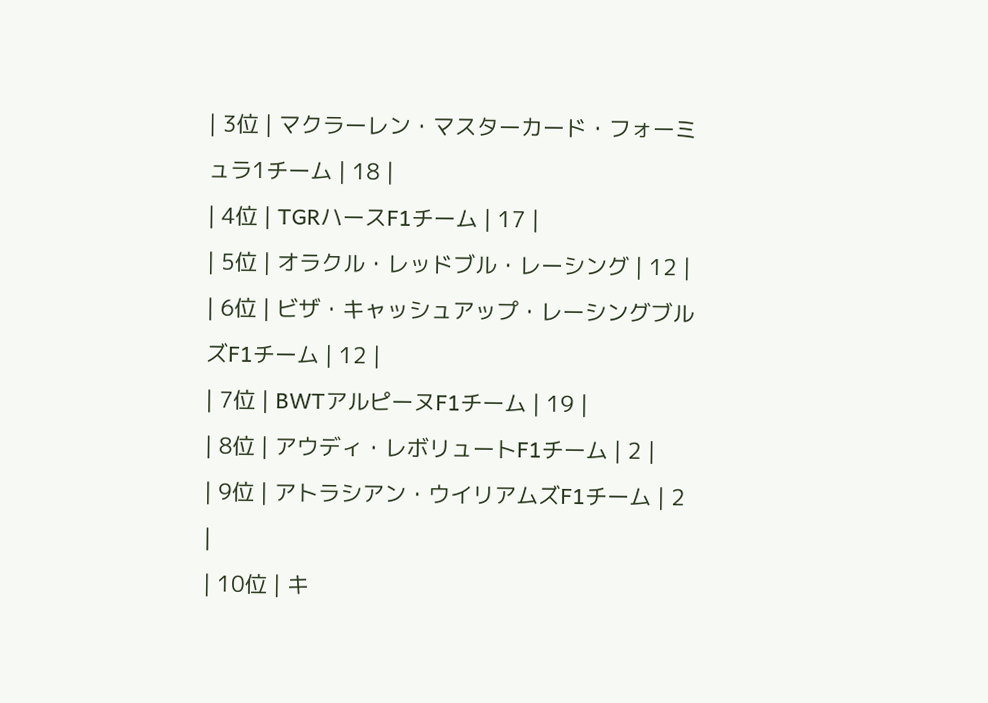| 3位 | マクラーレン・マスターカード・フォーミュラ1チーム | 18 |
| 4位 | TGRハースF1チーム | 17 |
| 5位 | オラクル・レッドブル・レーシング | 12 |
| 6位 | ビザ・キャッシュアップ・レーシングブルズF1チーム | 12 |
| 7位 | BWTアルピーヌF1チーム | 19 |
| 8位 | アウディ・レボリュートF1チーム | 2 |
| 9位 | アトラシアン・ウイリアムズF1チーム | 2 |
| 10位 | キ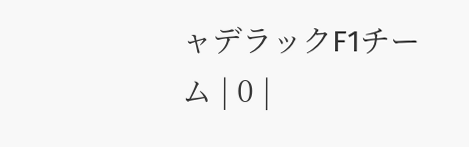ャデラックF1チーム | 0 |